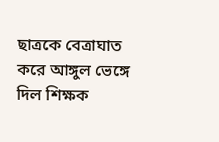ছাত্রকে বেত্রাঘাত করে আঙ্গুল ভেঙ্গে দিল শিক্ষক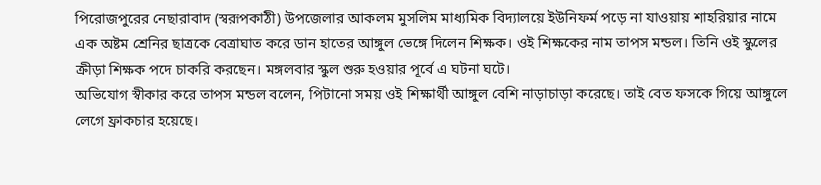পিরোজপুরের নেছারাবাদ (স্বরূপকাঠী) উপজেলার আকলম মুসলিম মাধ্যমিক বিদ্যালয়ে ইউনিফর্ম পড়ে না যাওয়ায় শাহরিয়ার নামে এক অষ্টম শ্রেনির ছাত্রকে বেত্রাঘাত করে ডান হাতের আঙ্গুল ভেঙ্গে দিলেন শিক্ষক। ওই শিক্ষকের নাম তাপস মন্ডল। তিনি ওই স্কুলের ক্রীড়া শিক্ষক পদে চাকরি করছেন। মঙ্গলবার স্কুল শুরু হওয়ার পূর্বে এ ঘটনা ঘটে।
অভিযোগ স্বীকার করে তাপস মন্ডল বলেন, পিটানো সময় ওই শিক্ষার্থী আঙ্গুল বেশি নাড়াচাড়া করেছে। তাই বেত ফসকে গিয়ে আঙ্গুলে লেগে ফ্রাকচার হয়েছে।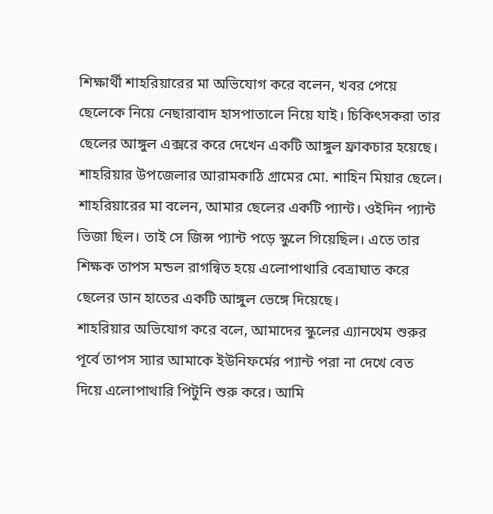শিক্ষার্থী শাহরিয়ারের মা অভিযোগ করে বলেন, খবর পেয়ে ছেলেকে নিয়ে নেছারাবাদ হাসপাতালে নিয়ে যাই। চিকিৎসকরা তার ছেলের আঙ্গুল এক্সরে করে দেখেন একটি আঙ্গুল ফ্রাকচার হয়েছে। শাহরিয়ার উপজেলার আরামকাঠি গ্রামের মো. শাহিন মিয়ার ছেলে।
শাহরিয়ারের মা বলেন, আমার ছেলের একটি প্যান্ট। ওইদিন প্যান্ট ভিজা ছিল। তাই সে জিন্স প্যান্ট পড়ে স্কুলে গিয়েছিল। এতে তার শিক্ষক তাপস মন্ডল রাগন্বিত হয়ে এলোপাথারি বেত্রাঘাত করে ছেলের ডান হাতের একটি আঙ্গুল ভেঙ্গে দিয়েছে।
শাহরিয়ার অভিযোগ করে বলে, আমাদের স্কুলের এ্যানথেম শুরুর পূর্বে তাপস স্যার আমাকে ইউনিফর্মের প্যান্ট পরা না দেখে বেত দিয়ে এলোপাথারি পিটুনি শুরু করে। আমি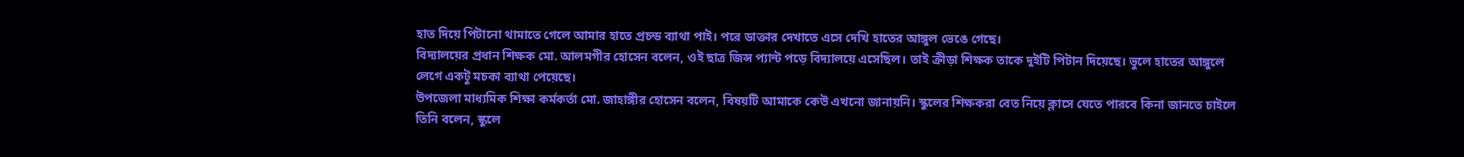হাত দিয়ে পিটানো থামাতে গেলে আমার হাতে প্রচন্ড ব্যাথা পাই। পরে ডাক্তার দেখাতে এসে দেখি হাতের আঙ্গুল ভেঙে গেছে।
বিদ্যালয়ের প্রধান শিক্ষক মো. আলমগীর হোসেন বলেন, ওই ছাত্র জিন্স প্যান্ট পড়ে বিদ্যালয়ে এসেছিল। তাই ক্রীড়া শিক্ষক তাকে দুইটি পিটান দিয়েছে। ভুলে হাতের আঙ্গুলে লেগে একটু মচকা ব্যাথা পেয়েছে।
উপজেলা মাধ্যমিক শিক্ষা কর্মকর্তা মো. জাহাঙ্গীর হোসেন বলেন, বিষয়টি আমাকে কেউ এখনো জানায়নি। স্কুলের শিক্ষকরা বেত নিয়ে ক্লাসে যেতে পারবে কিনা জানতে চাইলে তিনি বলেন, স্কুলে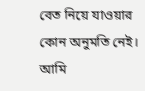বেত নিয়ে যাওয়ার কোন অনুমতি নেই। আমি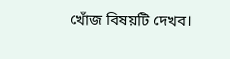খোঁজ বিষয়টি দেখব।